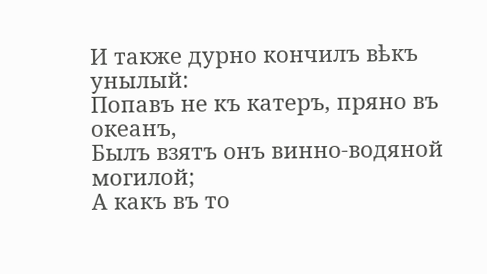И также дурно кончилъ вѣкъ унылый:
Попавъ не къ катеръ, пряно въ океанъ,
Былъ взятъ онъ винно-водяной могилой;
А какъ въ то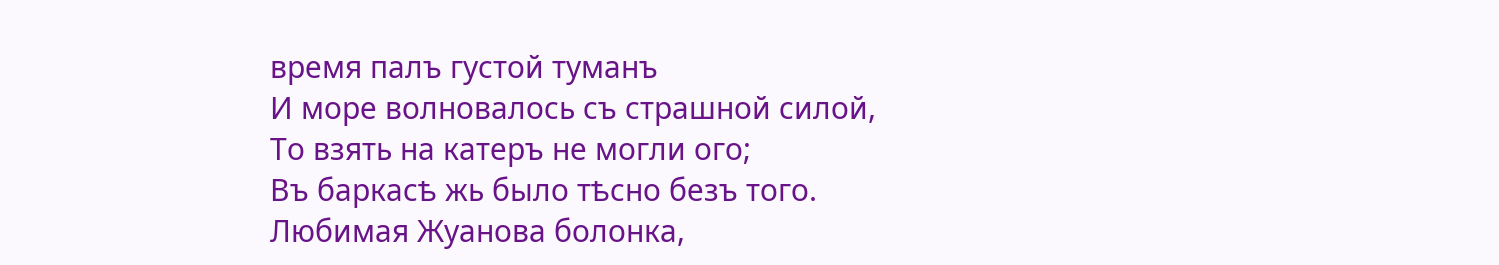время палъ густой туманъ
И море волновалось съ страшной силой,
То взять на катеръ не могли ого;
Въ баркасѣ жь было тѣсно безъ того.
Любимая Жуанова болонка,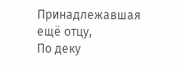Принадлежавшая ещё отцу,
По деку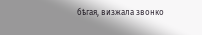бѣгая, визжала звонко